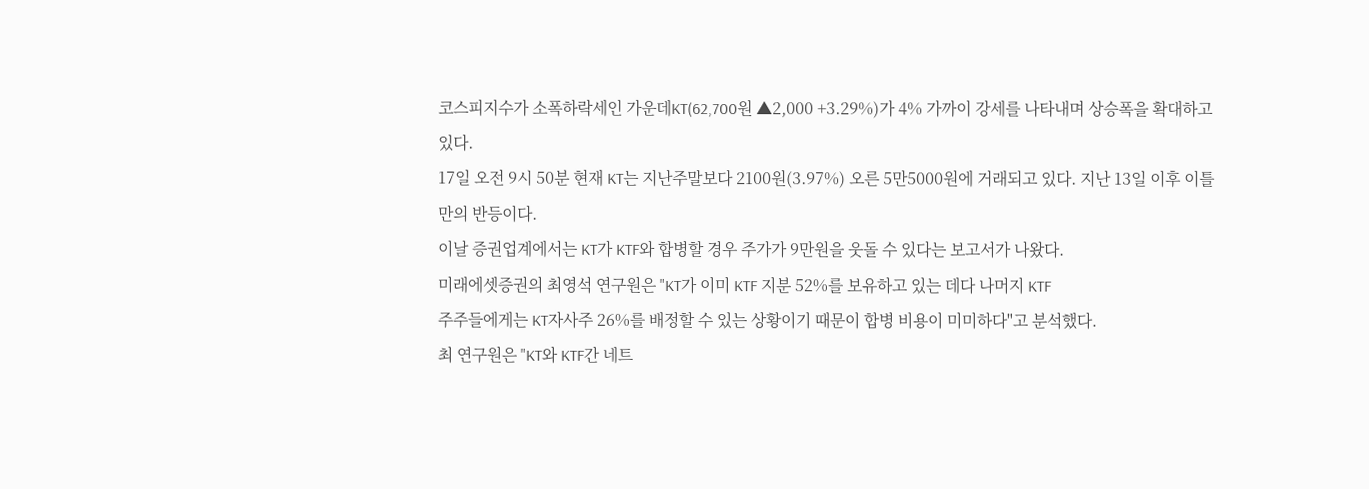코스피지수가 소폭하락세인 가운데KT(62,700원 ▲2,000 +3.29%)가 4% 가까이 강세를 나타내며 상승폭을 확대하고 있다.
17일 오전 9시 50분 현재 KT는 지난주말보다 2100원(3.97%) 오른 5만5000원에 거래되고 있다. 지난 13일 이후 이틀 만의 반등이다.
이날 증권업계에서는 KT가 KTF와 합병할 경우 주가가 9만원을 웃돌 수 있다는 보고서가 나왔다.
미래에셋증권의 최영석 연구원은 "KT가 이미 KTF 지분 52%를 보유하고 있는 데다 나머지 KTF
주주들에게는 KT자사주 26%를 배정할 수 있는 상황이기 때문이 합병 비용이 미미하다"고 분석했다.
최 연구원은 "KT와 KTF간 네트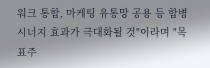워크 통합, 마케팅 유통망 공용 등 합병시너지 효과가 극대화될 것"이라며 "목표주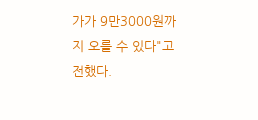가가 9만3000원까지 오를 수 있다"고 전했다.